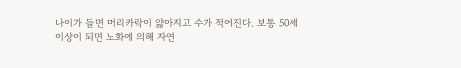나이가 들면 머리카락이 얇아지고 수가 적어진다. 보통 50세 이상이 되면 노화에 의해 자연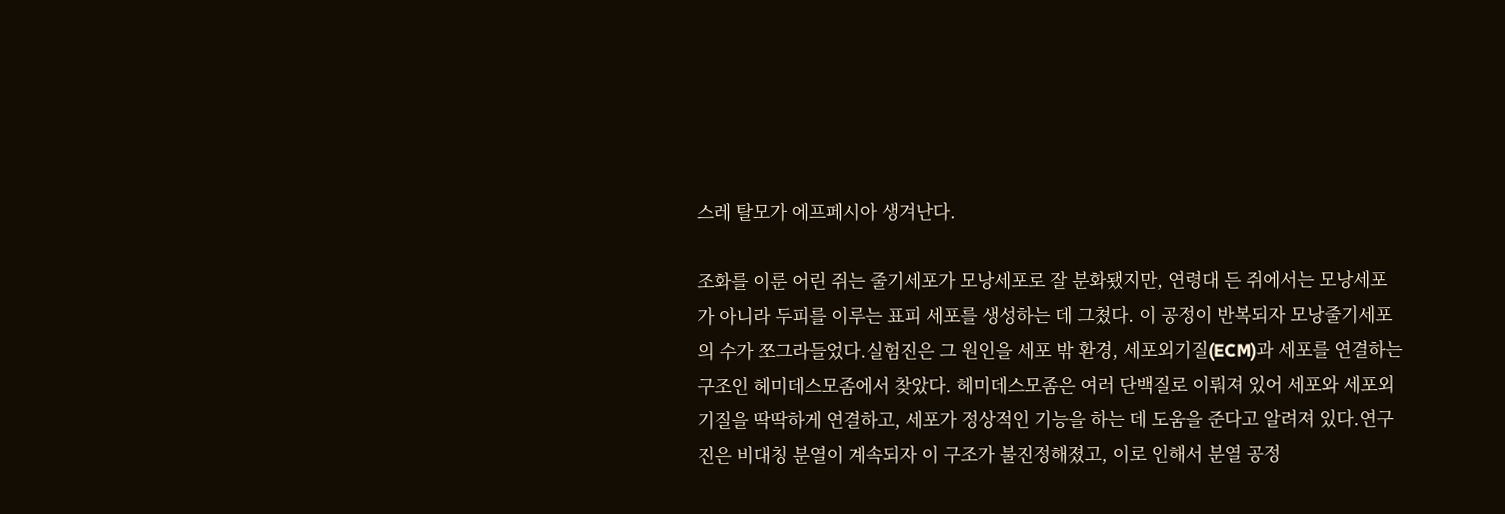스레 탈모가 에프페시아 생겨난다.

조화를 이룬 어린 쥐는 줄기세포가 모낭세포로 잘 분화됐지만, 연령대 든 쥐에서는 모낭세포가 아니라 두피를 이루는 표피 세포를 생성하는 데 그쳤다. 이 공정이 반복되자 모낭줄기세포의 수가 쪼그라들었다.실험진은 그 원인을 세포 밖 환경, 세포외기질(ECM)과 세포를 연결하는 구조인 헤미데스모좀에서 찾았다. 헤미데스모좀은 여러 단백질로 이뤄져 있어 세포와 세포외기질을 딱딱하게 연결하고, 세포가 정상적인 기능을 하는 데 도움을 준다고 알려져 있다.연구진은 비대칭 분열이 계속되자 이 구조가 불진정해졌고, 이로 인해서 분열 공정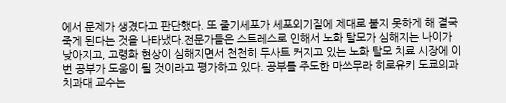에서 문제가 생겼다고 판단했다. 또 줄기세포가 세포외기질에 제대로 붙지 못하게 해 결국 죽게 된다는 것을 나타냈다.전문가들은 스트레스로 인해서 노화 탈모가 심해지는 나이가 낮아지고, 고령화 현상이 심해지면서 천천히 두사트 커지고 있는 노화 탈모 치료 시장에 이번 공부가 도움이 될 것이라고 평가하고 있다. 공부를 주도한 마쓰무라 히로유키 도쿄의과치과대 교수는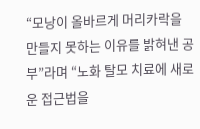“모낭이 올바르게 머리카락을 만들지 못하는 이유를 밝혀낸 공부”라며 “노화 탈모 치료에 새로운 접근법을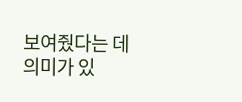보여줬다는 데 의미가 있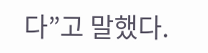다”고 말했다.